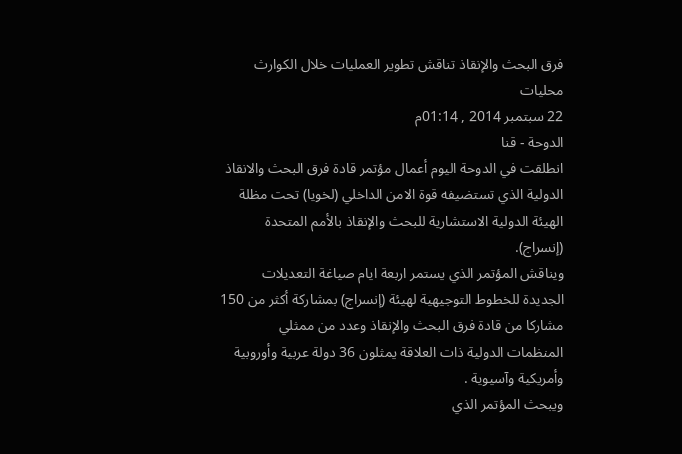فرق البحث والإنقاذ تناقش تطوير العمليات خلال الكوارث
محليات
22 سبتمبر 2014 , 01:14م
الدوحة - قنا
انطلقت في الدوحة اليوم أعمال مؤتمر قادة فرق البحث والانقاذ الدولية الذي تستضيفه قوة الامن الداخلي (لخويا) تحت مظلة الهيئة الدولية الاستشارية للبحث والإنقاذ بالأمم المتحدة (إنسراج).
ويناقش المؤتمر الذي يستمر اربعة ايام صياغة التعديلات الجديدة للخطوط التوجيهية لهيئة (إنسراج) بمشاركة أكثر من 150 مشاركا من قادة فرق البحث والإنقاذ وعدد من ممثلي المنظمات الدولية ذات العلاقة يمثلون 36 دولة عربية وأوروبية وأمريكية وآسيوية .
ويبحث المؤتمر الذي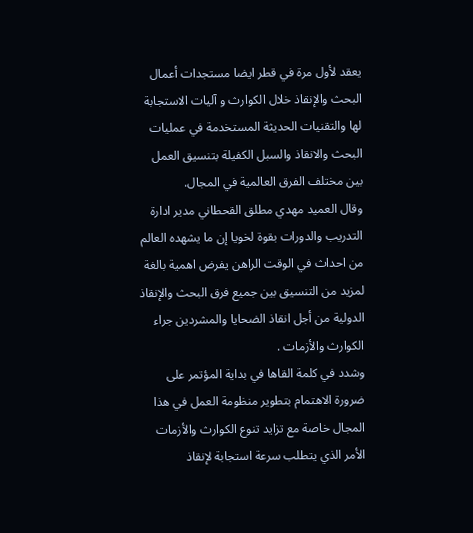يعقد لأول مرة في قطر ايضا مستجدات أعمال البحث والإنقاذ خلال الكوارث و آليات الاستجابة لها والتقنيات الحديثة المستخدمة في عمليات البحث والانقاذ والسبل الكفيلة بتنسيق العمل بين مختلف الفرق العالمية في المجال.
وقال العميد مهدي مطلق القحطاني مدير ادارة التدريب والدورات بقوة لخويا إن ما يشهده العالم من احداث في الوقت الراهن يفرض اهمية بالغة لمزيد من التنسيق بين جميع فرق البحث والإنقاذ الدولية من أجل انقاذ الضحايا والمشردين جراء الكوارث والأزمات .
وشدد في كلمة القاها في بداية المؤتمر على ضرورة الاهتمام بتطوير منظومة العمل في هذا المجال خاصة مع تزايد تنوع الكوارث والأزمات الأمر الذي يتطلب سرعة استجابة لإنقاذ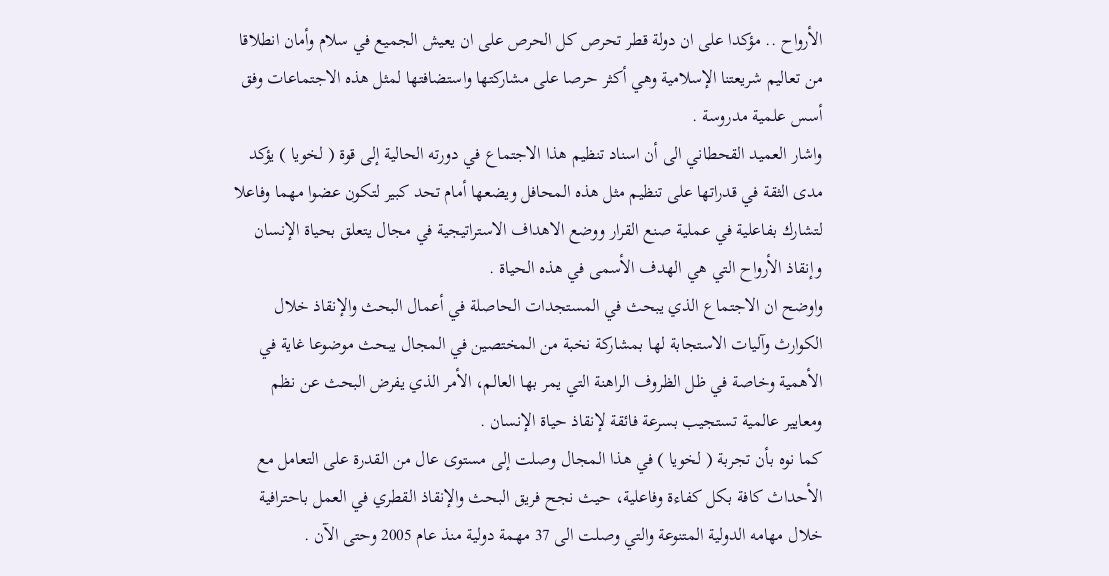الأرواح .. مؤكدا على ان دولة قطر تحرص كل الحرص على ان يعيش الجميع في سلام وأمان انطلاقا من تعاليم شريعتنا الإسلامية وهي أكثر حرصا على مشاركتها واستضافتها لمثل هذه الاجتماعات وفق أسس علمية مدروسة .
واشار العميد القحطاني الى أن اسناد تنظيم هذا الاجتماع في دورته الحالية إلى قوة ( لخويا ) يؤكد مدى الثقة في قدراتها على تنظيم مثل هذه المحافل ويضعها أمام تحد كبير لتكون عضوا مهما وفاعلا لتشارك بفاعلية في عملية صنع القرار ووضع الاهداف الاستراتيجية في مجال يتعلق بحياة الإنسان وإنقاذ الأرواح التي هي الهدف الأسمى في هذه الحياة .
واوضح ان الاجتماع الذي يبحث في المستجدات الحاصلة في أعمال البحث والإنقاذ خلال الكوارث وآليات الاستجابة لها بمشاركة نخبة من المختصين في المجال يبحث موضوعا غاية في الأهمية وخاصة في ظل الظروف الراهنة التي يمر بها العالم، الأمر الذي يفرض البحث عن نظم ومعايير عالمية تستجيب بسرعة فائقة لإنقاذ حياة الإنسان .
كما نوه بأن تجربة ( لخويا ) في هذا المجال وصلت إلى مستوى عال من القدرة على التعامل مع الأحداث كافة بكل كفاءة وفاعلية، حيث نجح فريق البحث والإنقاذ القطري في العمل باحترافية خلال مهامه الدولية المتنوعة والتي وصلت الى 37 مهمة دولية منذ عام 2005 وحتى الآن .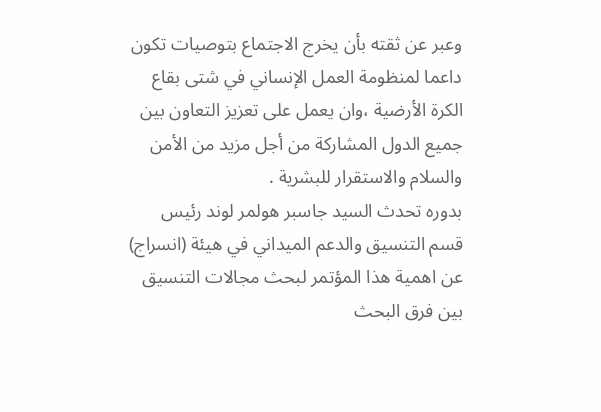وعبر عن ثقته بأن يخرج الاجتماع بتوصيات تكون داعما لمنظومة العمل الإنساني في شتى بقاع الكرة الأرضية ،وان يعمل على تعزيز التعاون بين جميع الدول المشاركة من أجل مزيد من الأمن والسلام والاستقرار للبشرية .
بدوره تحدث السيد جاسبر هولمر لوند رئيس قسم التنسيق والدعم الميداني في هيئة (انسراج) عن اهمية هذا المؤتمر لبحث مجالات التنسيق بين فرق البحث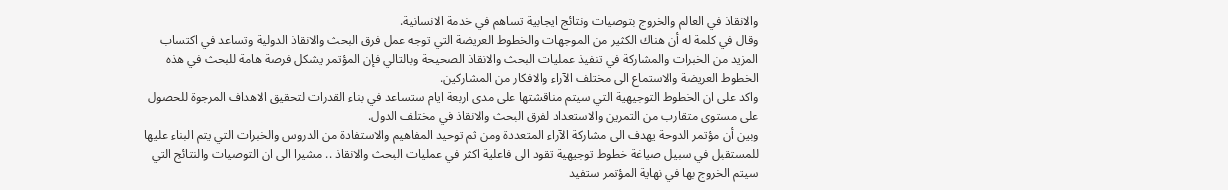والانقاذ في العالم والخروج بتوصيات ونتائج ايجابية تساهم في خدمة الانسانية.
وقال في كلمة له أن هناك الكثير من الموجهات والخطوط العريضة التي توجه عمل فرق البحث والانقاذ الدولية وتساعد في اكتساب المزيد من الخبرات والمشاركة في تنفيذ عمليات البحث والانقاذ الصحيحة وبالتالي فإن المؤتمر يشكل فرصة هامة للبحث في هذه الخطوط العريضة والاستماع الى مختلف الآراء والافكار من المشاركين.
واكد على ان الخطوط التوجيهية التي سيتم مناقشتها على مدى اربعة ايام ستساعد في بناء القدرات لتحقيق الاهداف المرجوة للحصول على مستوى متقارب من التمرين والاستعداد لفرق البحث والانقاذ في مختلف الدول.
وبين أن مؤتمر الدوحة يهدف الى مشاركة الآراء المتعددة ومن ثم توحيد المفاهيم والاستفادة من الدروس والخبرات التي يتم البناء عليها للمستقبل في سبيل صياغة خطوط توجيهية تقود الى فاعلية اكثر في عمليات البحث والانقاذ .. مشيرا الى ان التوصيات والنتائج التي سيتم الخروج بها في نهاية المؤتمر ستفيد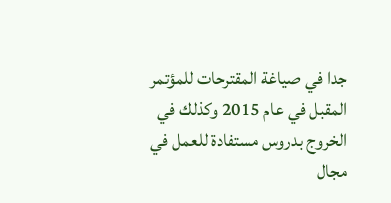جدا في صياغة المقترحات للمؤتمر المقبل في عام 2015 وكذلك في الخروج بدروس مستفادة للعمل في مجال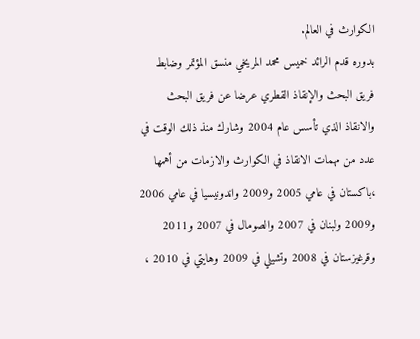الكوارث في العالم.
بدوره قدم الرائد خميس محمد المريخي منسق المؤتمر وضابط فريق البحث والإنقاذ القطري عرضا عن فريق البحث والانقاذ الذي تأسس عام 2004 وشارك منذ ذلك الوقت في عدد من مهمات الانقاذ في الكوارث والازمات من أهمها ،باكستان في عامي 2005 و2009 واندونيسيا في عامي 2006 و2009 ولبنان في 2007 والصومال في 2007 و2011 وقرغيزستان في 2008 وتشيلي في 2009 وهايتي في 2010 ،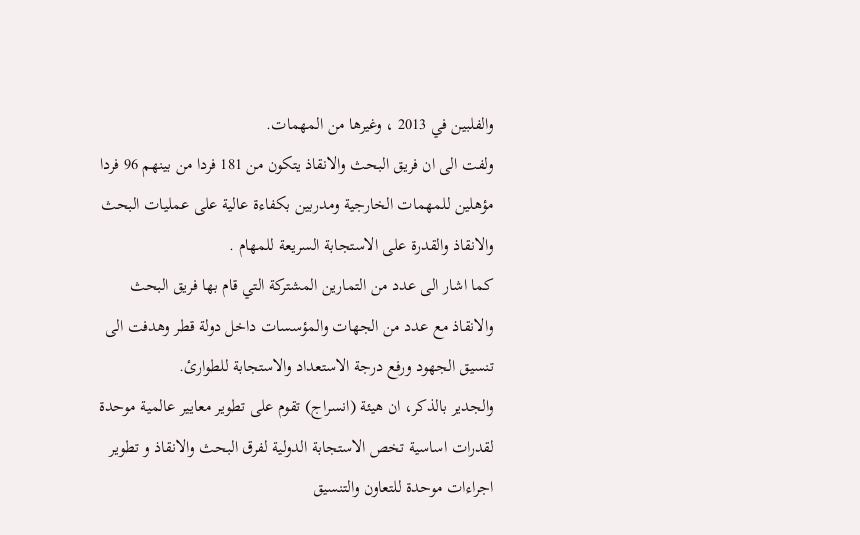والفلبين في 2013 ، وغيرها من المهمات.
ولفت الى ان فريق البحث والانقاذ يتكون من 181 فردا من بينهم 96 فردا مؤهلين للمهمات الخارجية ومدربين بكفاءة عالية على عمليات البحث والانقاذ والقدرة على الاستجابة السريعة للمهام .
كما اشار الى عدد من التمارين المشتركة التي قام بها فريق البحث والانقاذ مع عدد من الجهات والمؤسسات داخل دولة قطر وهدفت الى تنسيق الجهود ورفع درجة الاستعداد والاستجابة للطوارئ.
والجدير بالذكر، ان هيئة (انسراج) تقوم على تطوير معايير عالمية موحدة لقدرات اساسية تخص الاستجابة الدولية لفرق البحث والانقاذ و تطوير اجراءات موحدة للتعاون والتنسيق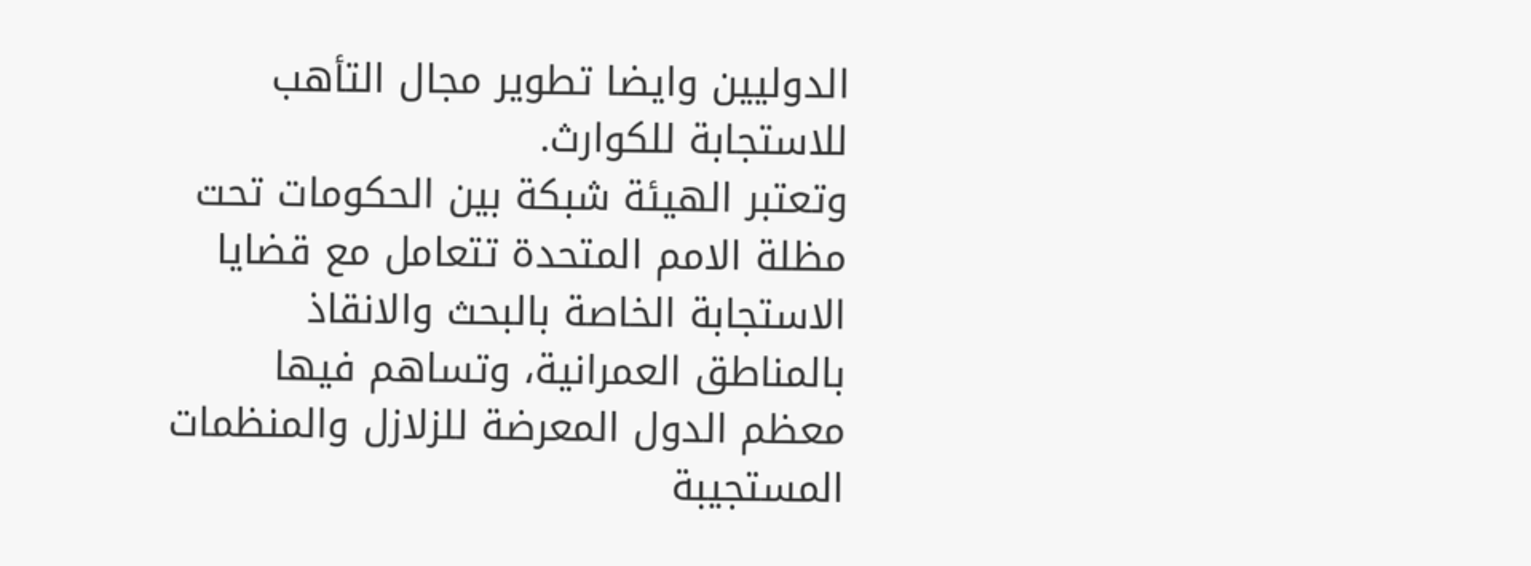الدوليين وايضا تطوير مجال التأهب للاستجابة للكوارث.
وتعتبر الهيئة شبكة بين الحكومات تحت مظلة الامم المتحدة تتعامل مع قضايا الاستجابة الخاصة بالبحث والانقاذ بالمناطق العمرانية، وتساهم فيها معظم الدول المعرضة للزلازل والمنظمات المستجيبة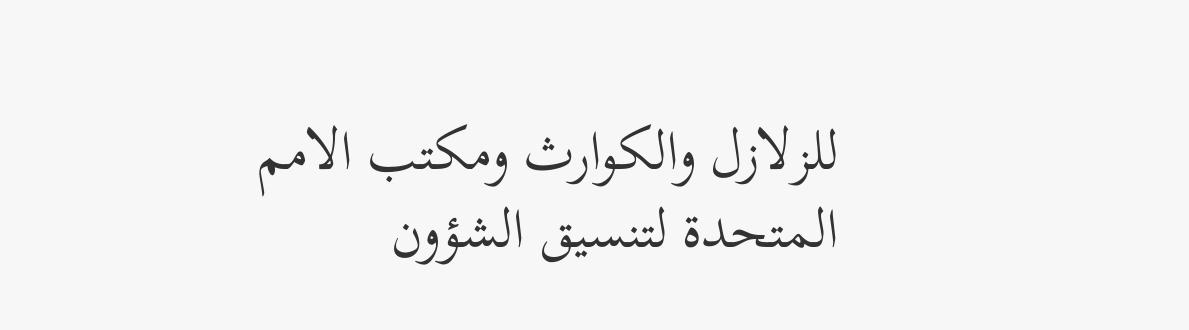للزلازل والكوارث ومكتب الامم المتحدة لتنسيق الشؤون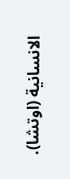الانسانية (اوتشا).